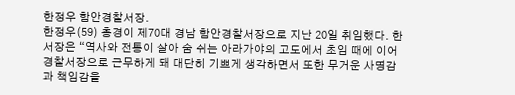한정우 함안경찰서장.
한정우(59) 총경이 제70대 경남 함안경찰서장으로 지난 20일 취임했다. 한 서장은 “역사와 전통이 살아 숨 쉬는 아라가야의 고도에서 초임 때에 이어 경찰서장으로 근무하게 돼 대단히 기쁘게 생각하면서 또한 무거운 사명감과 책임감을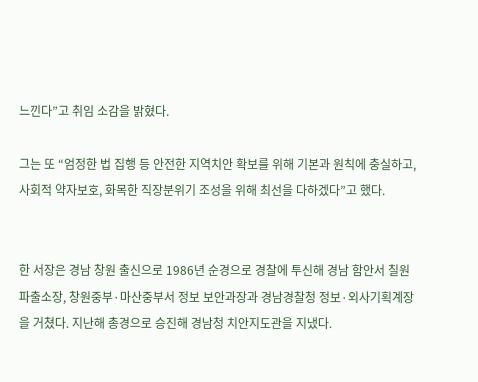느낀다”고 취임 소감을 밝혔다.

그는 또 “엄정한 법 집행 등 안전한 지역치안 확보를 위해 기본과 원칙에 충실하고, 사회적 약자보호, 화목한 직장분위기 조성을 위해 최선을 다하겠다”고 했다.


한 서장은 경남 창원 출신으로 1986년 순경으로 경찰에 투신해 경남 함안서 칠원 파출소장, 창원중부·마산중부서 정보 보안과장과 경남경찰청 정보·외사기획계장을 거쳤다. 지난해 총경으로 승진해 경남청 치안지도관을 지냈다.